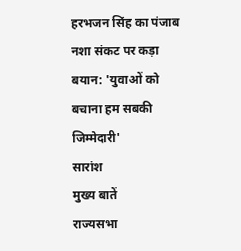हरभजन सिंह का पंजाब नशा संकट पर कड़ा बयान: 'युवाओं को बचाना हम सबकी जिम्मेदारी'
सारांश
मुख्य बातें
राज्यसभा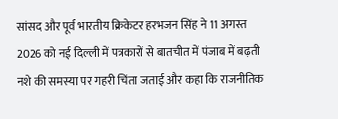सांसद और पूर्व भारतीय क्रिकेटर हरभजन सिंह ने 11 अगस्त 2026 को नई दिल्ली में पत्रकारों से बातचीत में पंजाब में बढ़ती नशे की समस्या पर गहरी चिंता जताई और कहा कि राजनीतिक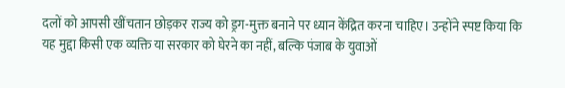दलों को आपसी खींचतान छोड़कर राज्य को ड्रग-मुक्त बनाने पर ध्यान केंद्रित करना चाहिए। उन्होंने स्पष्ट किया कि यह मुद्दा किसी एक व्यक्ति या सरकार को घेरने का नहीं, बल्कि पंजाब के युवाओं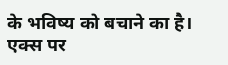के भविष्य को बचाने का है।
एक्स पर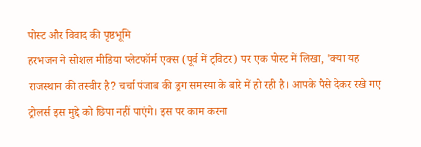पोस्ट और विवाद की पृष्ठभूमि
हरभजन ने सोशल मीडिया प्लेटफॉर्म एक्स (पूर्व में ट्विटर) पर एक पोस्ट में लिखा, 'क्या यह राजस्थान की तस्वीर है? चर्चा पंजाब की ड्रग समस्या के बारे में हो रही है। आपके पैसे देकर रखे गए ट्रोलर्स इस मुद्दे को छिपा नहीं पाएंगे। इस पर काम करना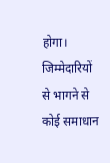होगा। जिम्मेदारियों से भागने से कोई समाधान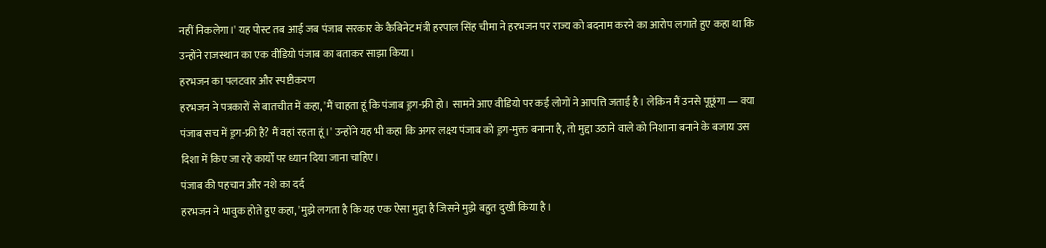नहीं निकलेगा।' यह पोस्ट तब आई जब पंजाब सरकार के कैबिनेट मंत्री हरपाल सिंह चीमा ने हरभजन पर राज्य को बदनाम करने का आरोप लगाते हुए कहा था कि उन्होंने राजस्थान का एक वीडियो पंजाब का बताकर साझा किया।
हरभजन का पलटवार और स्पष्टीकरण
हरभजन ने पत्रकारों से बातचीत में कहा, 'मैं चाहता हूं कि पंजाब ड्रग-फ्री हो। सामने आए वीडियो पर कई लोगों ने आपत्ति जताई है। लेकिन मैं उनसे पूछूंगा — क्या पंजाब सच में ड्रग-फ्री है? मैं वहां रहता हूं।' उन्होंने यह भी कहा कि अगर लक्ष्य पंजाब को ड्रग-मुक्त बनाना है, तो मुद्दा उठाने वाले को निशाना बनाने के बजाय उस दिशा में किए जा रहे कार्यों पर ध्यान दिया जाना चाहिए।
पंजाब की पहचान और नशे का दर्द
हरभजन ने भावुक होते हुए कहा, 'मुझे लगता है कि यह एक ऐसा मुद्दा है जिसने मुझे बहुत दुखी किया है।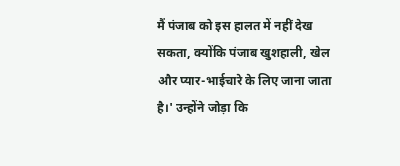मैं पंजाब को इस हालत में नहीं देख सकता, क्योंकि पंजाब खुशहाली, खेल और प्यार-भाईचारे के लिए जाना जाता है।' उन्होंने जोड़ा कि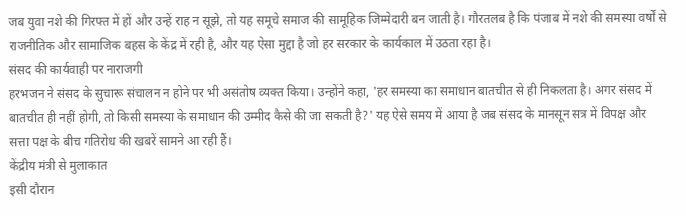जब युवा नशे की गिरफ्त में हों और उन्हें राह न सूझे, तो यह समूचे समाज की सामूहिक जिम्मेदारी बन जाती है। गौरतलब है कि पंजाब में नशे की समस्या वर्षों से राजनीतिक और सामाजिक बहस के केंद्र में रही है, और यह ऐसा मुद्दा है जो हर सरकार के कार्यकाल में उठता रहा है।
संसद की कार्यवाही पर नाराजगी
हरभजन ने संसद के सुचारू संचालन न होने पर भी असंतोष व्यक्त किया। उन्होंने कहा, 'हर समस्या का समाधान बातचीत से ही निकलता है। अगर संसद में बातचीत ही नहीं होगी, तो किसी समस्या के समाधान की उम्मीद कैसे की जा सकती है?' यह ऐसे समय में आया है जब संसद के मानसून सत्र में विपक्ष और सत्ता पक्ष के बीच गतिरोध की खबरें सामने आ रही हैं।
केंद्रीय मंत्री से मुलाकात
इसी दौरान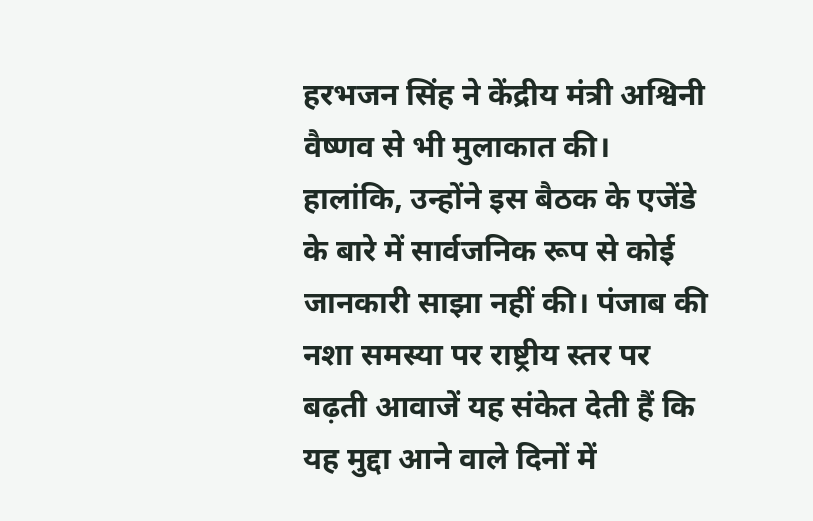हरभजन सिंह ने केंद्रीय मंत्री अश्विनी वैष्णव से भी मुलाकात की। हालांकि, उन्होंने इस बैठक के एजेंडे के बारे में सार्वजनिक रूप से कोई जानकारी साझा नहीं की। पंजाब की नशा समस्या पर राष्ट्रीय स्तर पर बढ़ती आवाजें यह संकेत देती हैं कि यह मुद्दा आने वाले दिनों में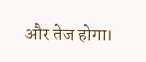और तेज होगा।